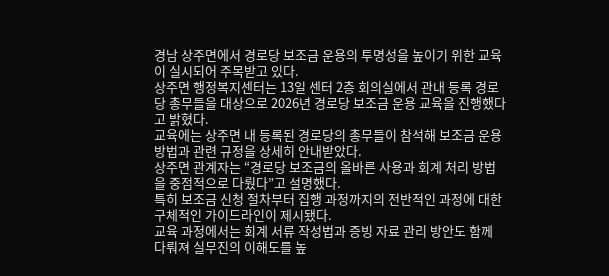경남 상주면에서 경로당 보조금 운용의 투명성을 높이기 위한 교육이 실시되어 주목받고 있다.
상주면 행정복지센터는 13일 센터 2층 회의실에서 관내 등록 경로당 총무들을 대상으로 2026년 경로당 보조금 운용 교육을 진행했다고 밝혔다.
교육에는 상주면 내 등록된 경로당의 총무들이 참석해 보조금 운용 방법과 관련 규정을 상세히 안내받았다.
상주면 관계자는 “경로당 보조금의 올바른 사용과 회계 처리 방법을 중점적으로 다뤘다”고 설명했다.
특히 보조금 신청 절차부터 집행 과정까지의 전반적인 과정에 대한 구체적인 가이드라인이 제시됐다.
교육 과정에서는 회계 서류 작성법과 증빙 자료 관리 방안도 함께 다뤄져 실무진의 이해도를 높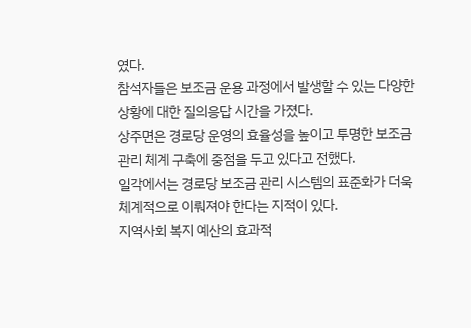였다.
참석자들은 보조금 운용 과정에서 발생할 수 있는 다양한 상황에 대한 질의응답 시간을 가졌다.
상주면은 경로당 운영의 효율성을 높이고 투명한 보조금 관리 체계 구축에 중점을 두고 있다고 전했다.
일각에서는 경로당 보조금 관리 시스템의 표준화가 더욱 체계적으로 이뤄져야 한다는 지적이 있다.
지역사회 복지 예산의 효과적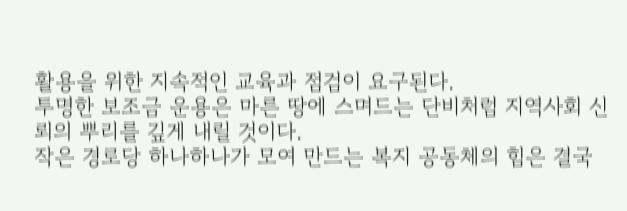활용을 위한 지속적인 교육과 점검이 요구된다.
투명한 보조금 운용은 마른 땅에 스며드는 단비처럼 지역사회 신뢰의 뿌리를 깊게 내릴 것이다.
작은 경로당 하나하나가 모여 만드는 복지 공동체의 힘은 결국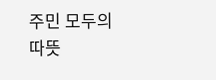주민 모두의 따뜻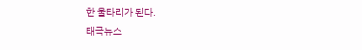한 울타리가 된다.
태극뉴스